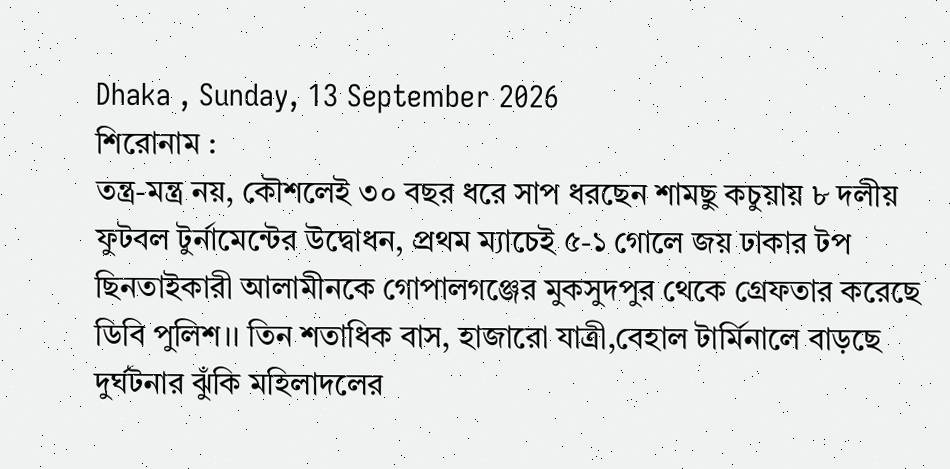Dhaka , Sunday, 13 September 2026
শিরোনাম :
তন্ত্র-মন্ত্র নয়, কৌশলেই ৩০ বছর ধরে সাপ ধরছেন শামছু কচুয়ায় ৮ দলীয় ফুটবল টুর্নামেন্টের উদ্বোধন, প্রথম ম্যাচেই ৫-১ গোলে জয় ঢাকার টপ ছিনতাইকারী আলামীনকে গোপালগঞ্জের মুকসুদপুর থেকে গ্রেফতার করেছে ডিবি পুলিশ।। তিন শতাধিক বাস, হাজারো যাত্রী,বেহাল টার্মিনালে বাড়ছে দুর্ঘটনার ঝুঁকি মহিলাদলের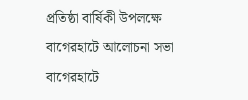প্রতিষ্ঠা বার্ষিকী উপলক্ষে বাগেরহাটে আলোচনা সভা বাগেরহাটে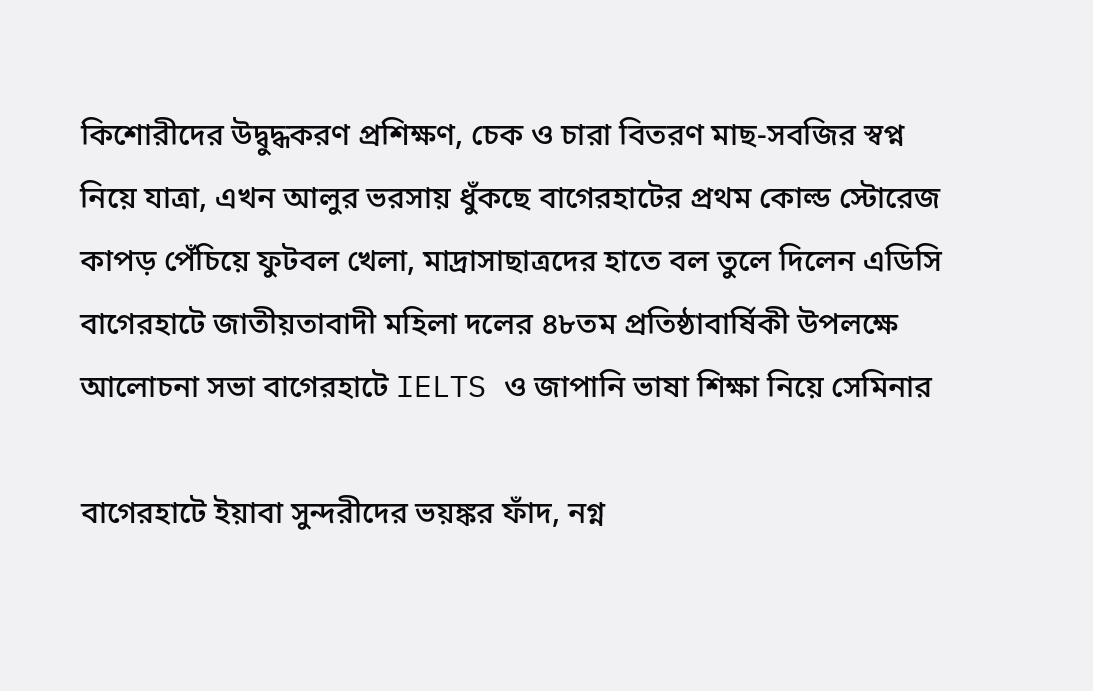কিশোরীদের উদ্বুদ্ধকরণ প্রশিক্ষণ, চেক ও চারা বিতরণ মাছ-সবজির স্বপ্ন নিয়ে যাত্রা, এখন আলুর ভরসায় ধুঁকছে বাগেরহাটের প্রথম কোল্ড স্টোরেজ কাপড় পেঁচিয়ে ফুটবল খেলা, মাদ্রাসাছাত্রদের হাতে বল তুলে দিলেন এডিসি বাগেরহাটে জাতীয়তাবাদী মহিলা দলের ৪৮তম প্রতিষ্ঠাবার্ষিকী উপলক্ষে আলোচনা সভা বাগেরহাটে IELTS ও জাপানি ভাষা শিক্ষা নিয়ে সেমিনার

বাগেরহাটে ইয়াবা সুন্দরীদের ভয়ঙ্কর ফাঁদ, নগ্ন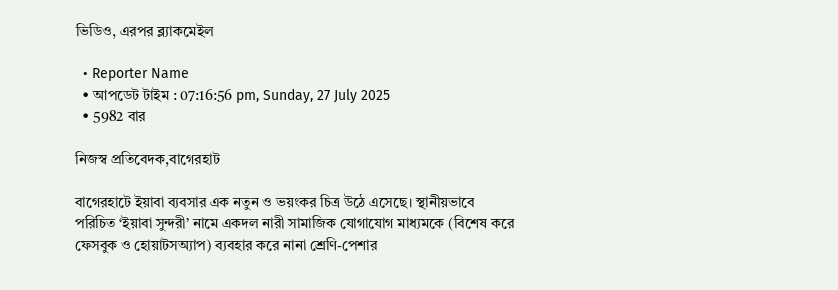ভিডিও, এরপর ব্ল্যাকমেইল

  • Reporter Name
  • আপডেট টাইম : 07:16:56 pm, Sunday, 27 July 2025
  • 5982 বার

নিজস্ব প্রতিবেদক,বাগেরহাট

বাগেরহাটে ইয়াবা ব্যবসার এক নতুন ও ভয়ংকর চিত্র উঠে এসেছে। স্থানীয়ভাবে পরিচিত ‘ইয়াবা সুন্দরী’ নামে একদল নারী সামাজিক যোগাযোগ মাধ্যমকে (বিশেষ করে ফেসবুক ও হোয়াটসঅ্যাপ) ব্যবহার করে নানা শ্রেণি-পেশার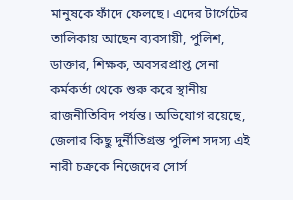মানুষকে ফাঁদে ফেলছে। এদের টার্গেটের তালিকায় আছেন ব্যবসায়ী, পুলিশ, ডাক্তার, শিক্ষক, অবসরপ্রাপ্ত সেনা কর্মকর্তা থেকে শুরু করে স্থানীয় রাজনীতিবিদ পর্যন্ত। অভিযোগ রয়েছে, জেলার কিছু দুর্নীতিগ্রস্ত পুলিশ সদস্য এই নারী চক্রকে নিজেদের সোর্স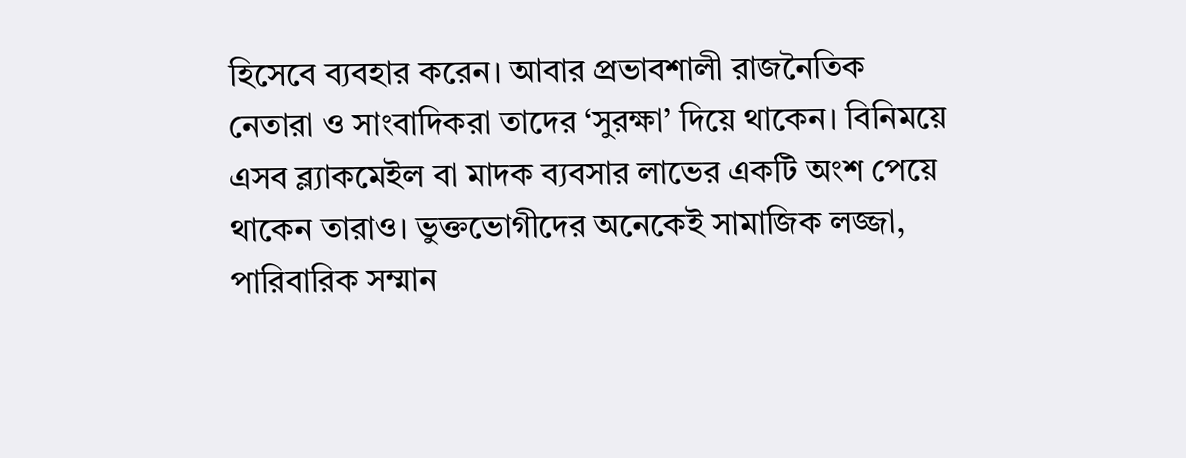হিসেবে ব্যবহার করেন। আবার প্রভাবশালী রাজনৈতিক নেতারা ও সাংবাদিকরা তাদের ‘সুরক্ষা’ দিয়ে থাকেন। বিনিময়ে এসব ব্ল্যাকমেইল বা মাদক ব্যবসার লাভের একটি অংশ পেয়ে থাকেন তারাও। ভুক্তভোগীদের অনেকেই সামাজিক লজ্জা, পারিবারিক সম্মান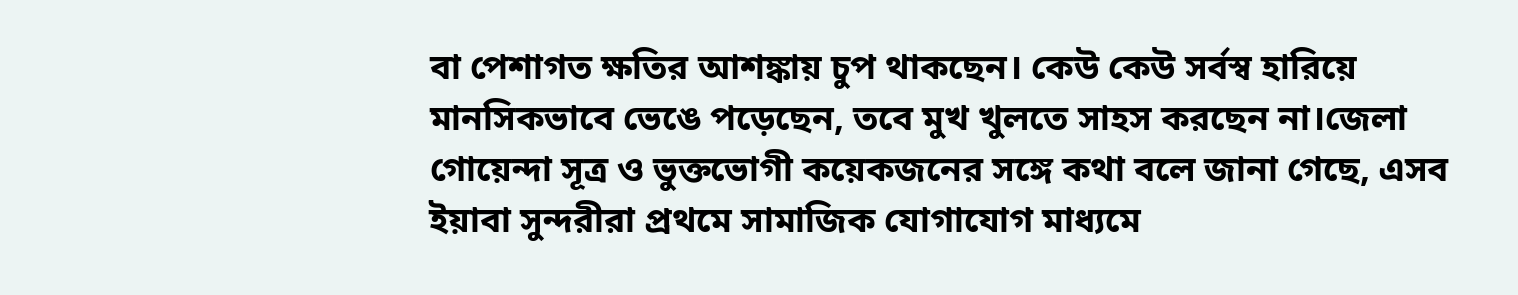বা পেশাগত ক্ষতির আশঙ্কায় চুপ থাকছেন। কেউ কেউ সর্বস্ব হারিয়ে মানসিকভাবে ভেঙে পড়েছেন, তবে মুখ খুলতে সাহস করছেন না।জেলা গোয়েন্দা সূত্র ও ভুক্তভোগী কয়েকজনের সঙ্গে কথা বলে জানা গেছে, এসব ইয়াবা সুন্দরীরা প্রথমে সামাজিক যোগাযোগ মাধ্যমে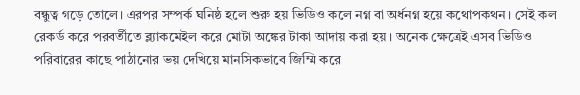বন্ধুত্ব গড়ে তোলে। এরপর সম্পর্ক ঘনিষ্ঠ হলে শুরু হয় ভিডিও কলে নগ্ন বা অর্ধনগ্ন হয়ে কথোপকথন। সেই কল রেকর্ড করে পরবর্তীতে ব্ল্যাকমেইল করে মোটা অঙ্কের টাকা আদায় করা হয়। অনেক ক্ষেত্রেই এসব ভিডিও পরিবারের কাছে পাঠানোর ভয় দেখিয়ে মানসিকভাবে জিম্মি করে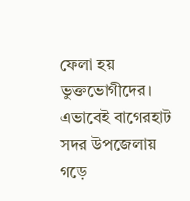ফেলা হয় ভুক্তভোগীদের। এভাবেই বাগেরহাট সদর উপজেলায় গড়ে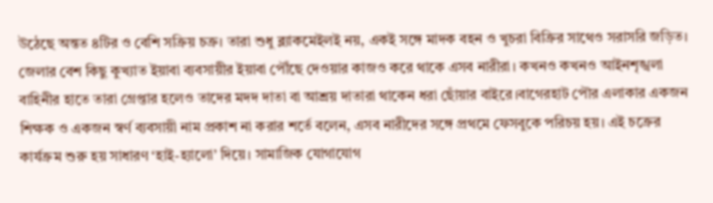উঠেছে অন্তত ৪টির ও বেশি সক্রিয় চক্র। তারা শুধু ব্ল্যাকমেইলই নয়, একই সঙ্গে মাদক বহন ও খুচরা বিক্রির সাথেও সরাসরি জড়িত। জেলার বেশ কিছু কুখ্যাত ইয়াবা ব্যবসায়ীর ইয়াবা পৌঁছে দেওয়ার কাজও করে থাকে এসব নারীরা। কখনও কখনও আইনশৃঙ্খলা বাহিনীর হাতে তারা গ্রেপ্তার হলেও তাদের মদদ দাতা বা আশ্রয় দাতারা থাকেন ধরা ছোঁয়ার বাইরে।বাগেরহাট পৌর এলাকার একজন শিক্ষক ও একজন স্বর্ণ ব্যবসায়ী নাম প্রকাশ না করার শর্তে বলেন, এসব নারীদের সঙ্গে প্রথমে ফেসবুকে পরিচয় হয়। এই চক্রের কার্যক্রম শুরু হয় সাধারণ ‘হাই-হ্যালো’ দিয়ে। সামাজিক যোগাযোগ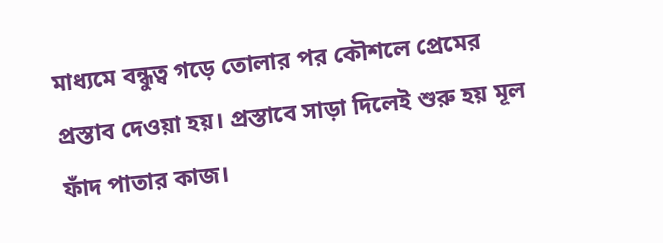মাধ্যমে বন্ধুত্ব গড়ে তোলার পর কৌশলে প্রেমের প্রস্তাব দেওয়া হয়। প্রস্তাবে সাড়া দিলেই শুরু হয় মূল ফাঁদ পাতার কাজ।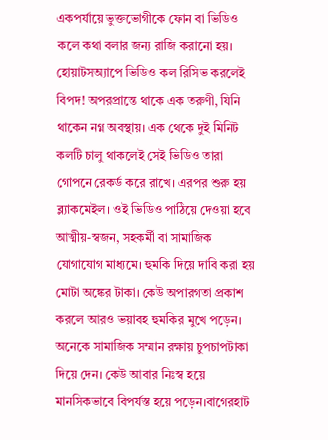একপর্যায়ে ভুক্তভোগীকে ফোন বা ভিডিও কলে কথা বলার জন্য রাজি করানো হয়। হোয়াটসঅ্যাপে ভিডিও কল রিসিভ করলেই বিপদ! অপরপ্রান্তে থাকে এক তরুণী, যিনি থাকেন নগ্ন অবস্থায়। এক থেকে দুই মিনিট কলটি চালু থাকলেই সেই ভিডিও তারা গোপনে রেকর্ড করে রাখে। এরপর শুরু হয় ব্ল্যাকমেইল। ওই ভিডিও পাঠিয়ে দেওয়া হবে আত্মীয়-স্বজন, সহকর্মী বা সামাজিক যোগাযোগ মাধ্যমে। হুমকি দিয়ে দাবি করা হয় মোটা অঙ্কের টাকা। কেউ অপারগতা প্রকাশ করলে আরও ভয়াবহ হুমকির মুখে পড়েন। অনেকে সামাজিক সম্মান রক্ষায় চুপচাপটাকা দিয়ে দেন। কেউ আবার নিঃস্ব হয়ে মানসিকভাবে বিপর্যস্ত হয়ে পড়েন।বাগেরহাট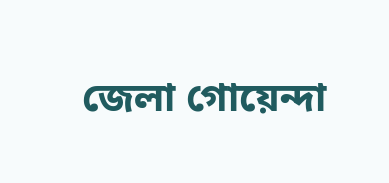জেলা গোয়েন্দা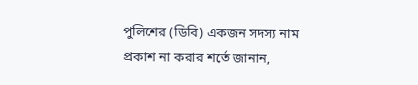পুলিশের (ডিবি) একজন সদস্য নাম প্রকাশ না করার শর্তে জানান,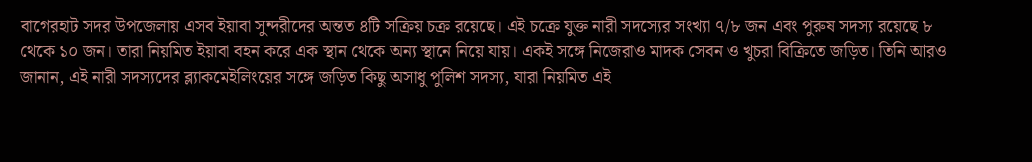বাগেরহাট সদর উপজেলায় এসব ইয়াবা সুন্দরীদের অন্তত ৪টি সক্রিয় চক্র রয়েছে। এই চক্রে যুক্ত নারী সদস্যের সংখ্যা ৭/৮ জন এবং পুরুষ সদস্য রয়েছে ৮ থেকে ১০ জন। তারা নিয়মিত ইয়াবা বহন করে এক স্থান থেকে অন্য স্থানে নিয়ে যায়। একই সঙ্গে নিজেরাও মাদক সেবন ও খুচরা বিক্রিতে জড়িত। তিনি আরও জানান, এই নারী সদস্যদের ব্ল্যাকমেইলিংয়ের সঙ্গে জড়িত কিছু অসাধু পুলিশ সদস্য, যারা নিয়মিত এই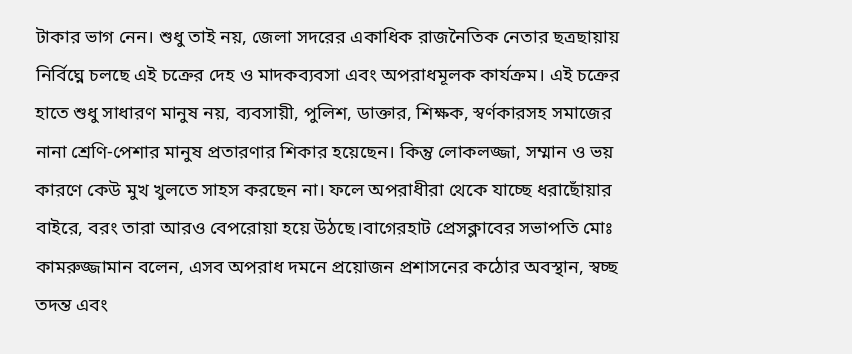টাকার ভাগ নেন। শুধু তাই নয়, জেলা সদরের একাধিক রাজনৈতিক নেতার ছত্রছায়ায় নির্বিঘ্নে চলছে এই চক্রের দেহ ও মাদকব্যবসা এবং অপরাধমূলক কার্যক্রম। এই চক্রের হাতে শুধু সাধারণ মানুষ নয়, ব্যবসায়ী, পুলিশ, ডাক্তার, শিক্ষক, স্বর্ণকারসহ সমাজের নানা শ্রেণি-পেশার মানুষ প্রতারণার শিকার হয়েছেন। কিন্তু লোকলজ্জা, সম্মান ও ভয় কারণে কেউ মুখ খুলতে সাহস করছেন না। ফলে অপরাধীরা থেকে যাচ্ছে ধরাছোঁয়ার বাইরে, বরং তারা আরও বেপরোয়া হয়ে উঠছে।বাগেরহাট প্রেসক্লাবের সভাপতি মোঃ কামরুজ্জামান বলেন, এসব অপরাধ দমনে প্রয়োজন প্রশাসনের কঠোর অবস্থান, স্বচ্ছ তদন্ত এবং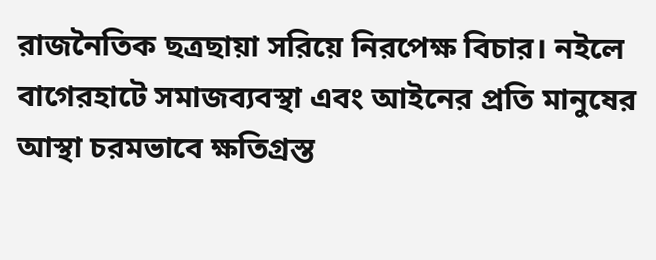রাজনৈতিক ছত্রছায়া সরিয়ে নিরপেক্ষ বিচার। নইলে বাগেরহাটে সমাজব্যবস্থা এবং আইনের প্রতি মানুষের আস্থা চরমভাবে ক্ষতিগ্রস্ত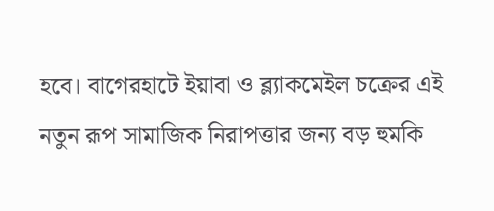হবে। বাগেরহাটে ইয়াবা ও ব্ল্যাকমেইল চক্রের এই নতুন রূপ সামাজিক নিরাপত্তার জন্য বড় হুমকি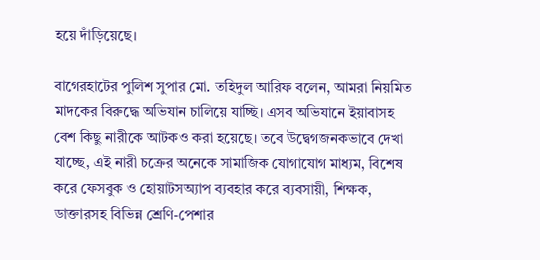হয়ে দাঁড়িয়েছে।

বাগেরহাটের পুলিশ সুপার মো. তহিদুল আরিফ বলেন, আমরা নিয়মিত মাদকের বিরুদ্ধে অভিযান চালিয়ে যাচ্ছি। এসব অভিযানে ইয়াবাসহ বেশ কিছু নারীকে আটকও করা হয়েছে। তবে উদ্বেগজনকভাবে দেখা যাচ্ছে, এই নারী চক্রের অনেকে সামাজিক যোগাযোগ মাধ্যম, বিশেষ করে ফেসবুক ও হোয়াটসঅ্যাপ ব্যবহার করে ব্যবসায়ী, শিক্ষক, ডাক্তারসহ বিভিন্ন শ্রেণি-পেশার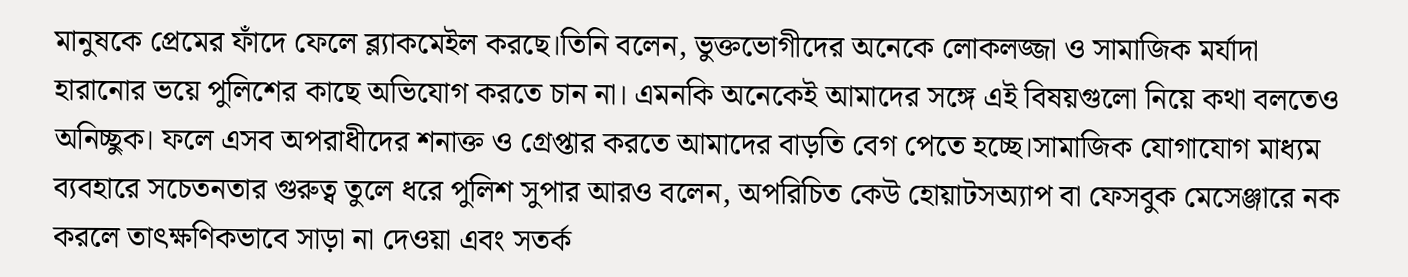মানুষকে প্রেমের ফাঁদে ফেলে ব্ল্যাকমেইল করছে।তিনি বলেন, ভুক্তভোগীদের অনেকে লোকলজ্জা ও সামাজিক মর্যাদা হারানোর ভয়ে পুলিশের কাছে অভিযোগ করতে চান না। এমনকি অনেকেই আমাদের সঙ্গে এই বিষয়গুলো নিয়ে কথা বলতেও অনিচ্ছুক। ফলে এসব অপরাধীদের শনাক্ত ও গ্রেপ্তার করতে আমাদের বাড়তি বেগ পেতে হচ্ছে।সামাজিক যোগাযোগ মাধ্যম ব্যবহারে সচেতনতার গুরুত্ব তুলে ধরে পুলিশ সুপার আরও বলেন, অপরিচিত কেউ হোয়াটসঅ্যাপ বা ফেসবুক মেসেঞ্জারে নক করলে তাৎক্ষণিকভাবে সাড়া না দেওয়া এবং সতর্ক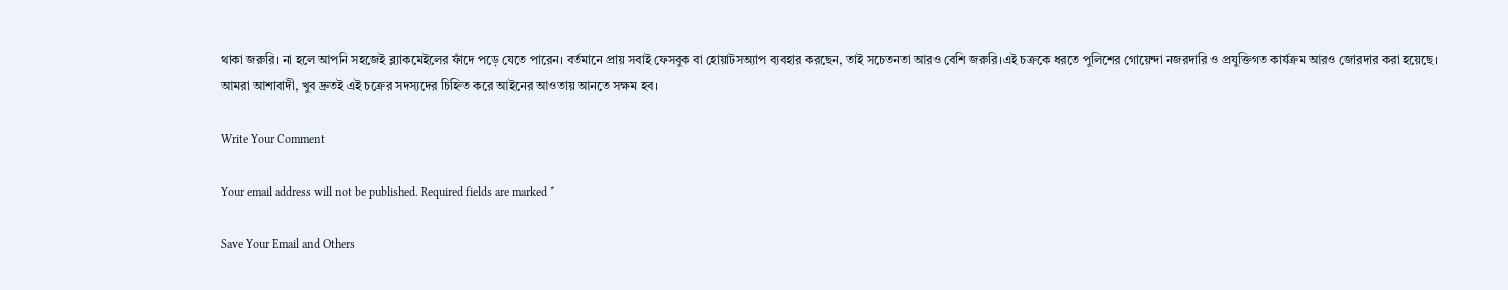থাকা জরুরি। না হলে আপনি সহজেই ব্ল্যাকমেইলের ফাঁদে পড়ে যেতে পারেন। বর্তমানে প্রায় সবাই ফেসবুক বা হোয়াটসঅ্যাপ ব্যবহার করছেন, তাই সচেতনতা আরও বেশি জরুরি।এই চক্রকে ধরতে পুলিশের গোয়েন্দা নজরদারি ও প্রযুক্তিগত কার্যক্রম আরও জোরদার করা হয়েছে। আমরা আশাবাদী, খুব দ্রুতই এই চক্রের সদস্যদের চিহ্নিত করে আইনের আওতায় আনতে সক্ষম হব।

Write Your Comment

Your email address will not be published. Required fields are marked *

Save Your Email and Others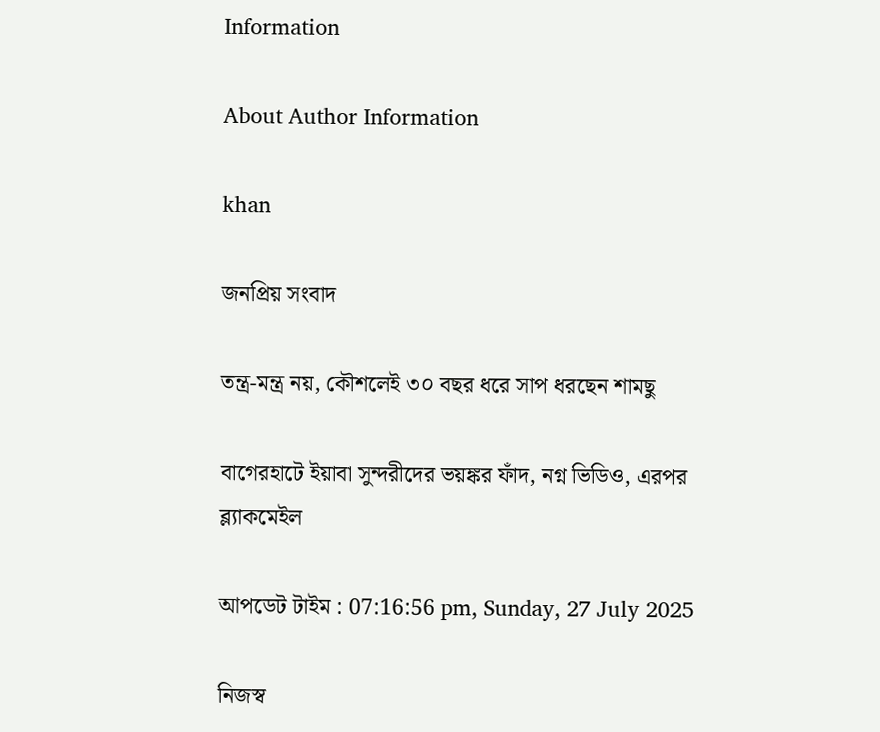Information

About Author Information

khan

জনপ্রিয় সংবাদ

তন্ত্র-মন্ত্র নয়, কৌশলেই ৩০ বছর ধরে সাপ ধরছেন শামছু

বাগেরহাটে ইয়াবা সুন্দরীদের ভয়ঙ্কর ফাঁদ, নগ্ন ভিডিও, এরপর ব্ল্যাকমেইল

আপডেট টাইম : 07:16:56 pm, Sunday, 27 July 2025

নিজস্ব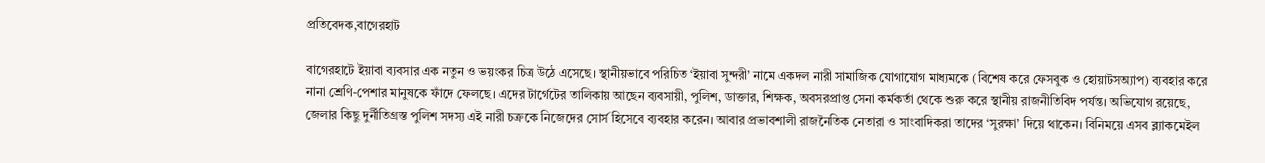প্রতিবেদক,বাগেরহাট

বাগেরহাটে ইয়াবা ব্যবসার এক নতুন ও ভয়ংকর চিত্র উঠে এসেছে। স্থানীয়ভাবে পরিচিত ‘ইয়াবা সুন্দরী’ নামে একদল নারী সামাজিক যোগাযোগ মাধ্যমকে (বিশেষ করে ফেসবুক ও হোয়াটসঅ্যাপ) ব্যবহার করে নানা শ্রেণি-পেশার মানুষকে ফাঁদে ফেলছে। এদের টার্গেটের তালিকায় আছেন ব্যবসায়ী, পুলিশ, ডাক্তার, শিক্ষক, অবসরপ্রাপ্ত সেনা কর্মকর্তা থেকে শুরু করে স্থানীয় রাজনীতিবিদ পর্যন্ত। অভিযোগ রয়েছে, জেলার কিছু দুর্নীতিগ্রস্ত পুলিশ সদস্য এই নারী চক্রকে নিজেদের সোর্স হিসেবে ব্যবহার করেন। আবার প্রভাবশালী রাজনৈতিক নেতারা ও সাংবাদিকরা তাদের ‘সুরক্ষা’ দিয়ে থাকেন। বিনিময়ে এসব ব্ল্যাকমেইল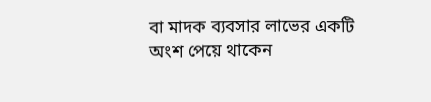বা মাদক ব্যবসার লাভের একটি অংশ পেয়ে থাকেন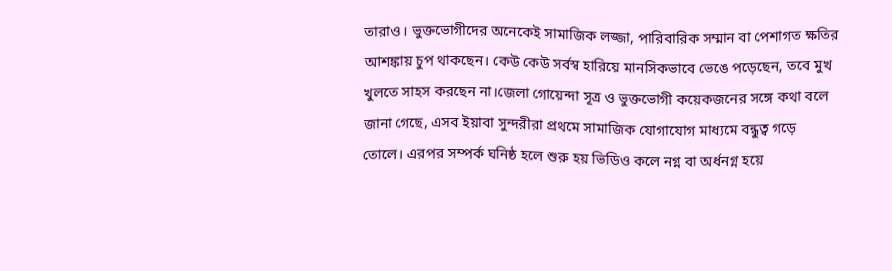তারাও। ভুক্তভোগীদের অনেকেই সামাজিক লজ্জা, পারিবারিক সম্মান বা পেশাগত ক্ষতির আশঙ্কায় চুপ থাকছেন। কেউ কেউ সর্বস্ব হারিয়ে মানসিকভাবে ভেঙে পড়েছেন, তবে মুখ খুলতে সাহস করছেন না।জেলা গোয়েন্দা সূত্র ও ভুক্তভোগী কয়েকজনের সঙ্গে কথা বলে জানা গেছে, এসব ইয়াবা সুন্দরীরা প্রথমে সামাজিক যোগাযোগ মাধ্যমে বন্ধুত্ব গড়ে তোলে। এরপর সম্পর্ক ঘনিষ্ঠ হলে শুরু হয় ভিডিও কলে নগ্ন বা অর্ধনগ্ন হয়ে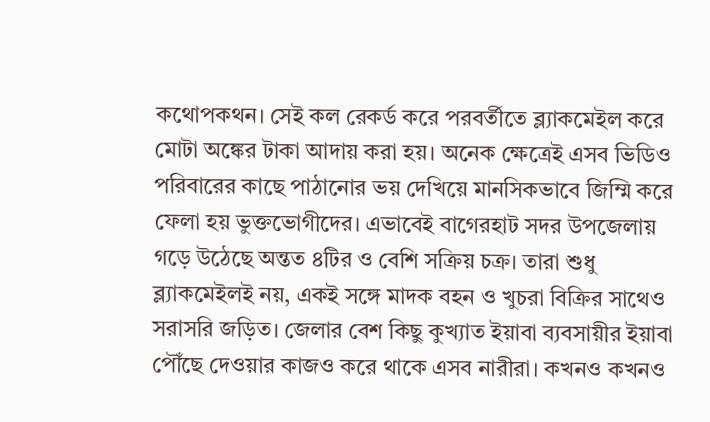কথোপকথন। সেই কল রেকর্ড করে পরবর্তীতে ব্ল্যাকমেইল করে মোটা অঙ্কের টাকা আদায় করা হয়। অনেক ক্ষেত্রেই এসব ভিডিও পরিবারের কাছে পাঠানোর ভয় দেখিয়ে মানসিকভাবে জিম্মি করে ফেলা হয় ভুক্তভোগীদের। এভাবেই বাগেরহাট সদর উপজেলায় গড়ে উঠেছে অন্তত ৪টির ও বেশি সক্রিয় চক্র। তারা শুধু ব্ল্যাকমেইলই নয়, একই সঙ্গে মাদক বহন ও খুচরা বিক্রির সাথেও সরাসরি জড়িত। জেলার বেশ কিছু কুখ্যাত ইয়াবা ব্যবসায়ীর ইয়াবা পৌঁছে দেওয়ার কাজও করে থাকে এসব নারীরা। কখনও কখনও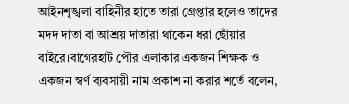আইনশৃঙ্খলা বাহিনীর হাতে তারা গ্রেপ্তার হলেও তাদের মদদ দাতা বা আশ্রয় দাতারা থাকেন ধরা ছোঁয়ার বাইরে।বাগেরহাট পৌর এলাকার একজন শিক্ষক ও একজন স্বর্ণ ব্যবসায়ী নাম প্রকাশ না করার শর্তে বলেন,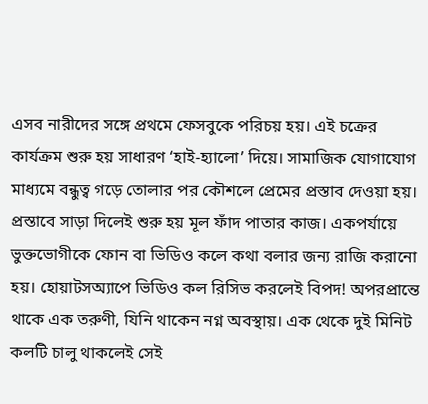এসব নারীদের সঙ্গে প্রথমে ফেসবুকে পরিচয় হয়। এই চক্রের কার্যক্রম শুরু হয় সাধারণ ‘হাই-হ্যালো’ দিয়ে। সামাজিক যোগাযোগ মাধ্যমে বন্ধুত্ব গড়ে তোলার পর কৌশলে প্রেমের প্রস্তাব দেওয়া হয়। প্রস্তাবে সাড়া দিলেই শুরু হয় মূল ফাঁদ পাতার কাজ। একপর্যায়ে ভুক্তভোগীকে ফোন বা ভিডিও কলে কথা বলার জন্য রাজি করানো হয়। হোয়াটসঅ্যাপে ভিডিও কল রিসিভ করলেই বিপদ! অপরপ্রান্তে থাকে এক তরুণী, যিনি থাকেন নগ্ন অবস্থায়। এক থেকে দুই মিনিট কলটি চালু থাকলেই সেই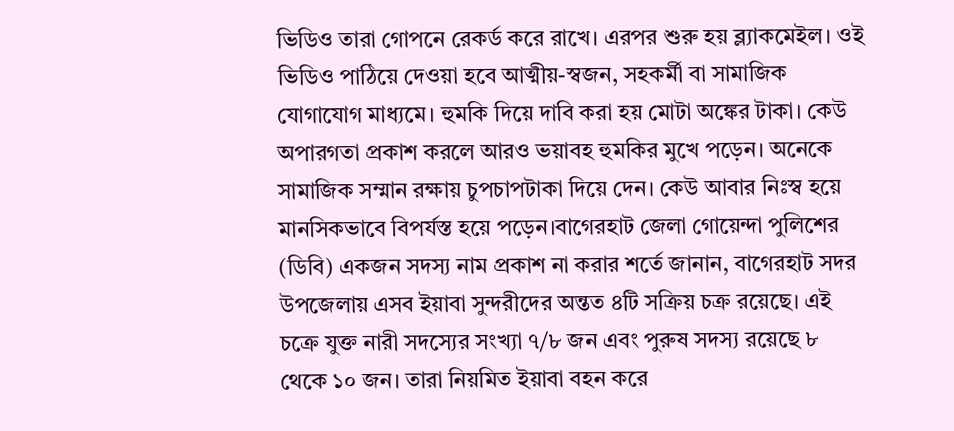ভিডিও তারা গোপনে রেকর্ড করে রাখে। এরপর শুরু হয় ব্ল্যাকমেইল। ওই ভিডিও পাঠিয়ে দেওয়া হবে আত্মীয়-স্বজন, সহকর্মী বা সামাজিক যোগাযোগ মাধ্যমে। হুমকি দিয়ে দাবি করা হয় মোটা অঙ্কের টাকা। কেউ অপারগতা প্রকাশ করলে আরও ভয়াবহ হুমকির মুখে পড়েন। অনেকে সামাজিক সম্মান রক্ষায় চুপচাপটাকা দিয়ে দেন। কেউ আবার নিঃস্ব হয়ে মানসিকভাবে বিপর্যস্ত হয়ে পড়েন।বাগেরহাট জেলা গোয়েন্দা পুলিশের (ডিবি) একজন সদস্য নাম প্রকাশ না করার শর্তে জানান, বাগেরহাট সদর উপজেলায় এসব ইয়াবা সুন্দরীদের অন্তত ৪টি সক্রিয় চক্র রয়েছে। এই চক্রে যুক্ত নারী সদস্যের সংখ্যা ৭/৮ জন এবং পুরুষ সদস্য রয়েছে ৮ থেকে ১০ জন। তারা নিয়মিত ইয়াবা বহন করে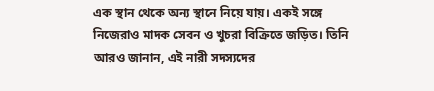এক স্থান থেকে অন্য স্থানে নিয়ে যায়। একই সঙ্গে নিজেরাও মাদক সেবন ও খুচরা বিক্রিতে জড়িত। তিনি আরও জানান, এই নারী সদস্যদের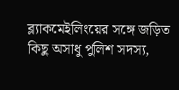ব্ল্যাকমেইলিংয়ের সঙ্গে জড়িত কিছু অসাধু পুলিশ সদস্য,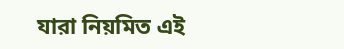যারা নিয়মিত এই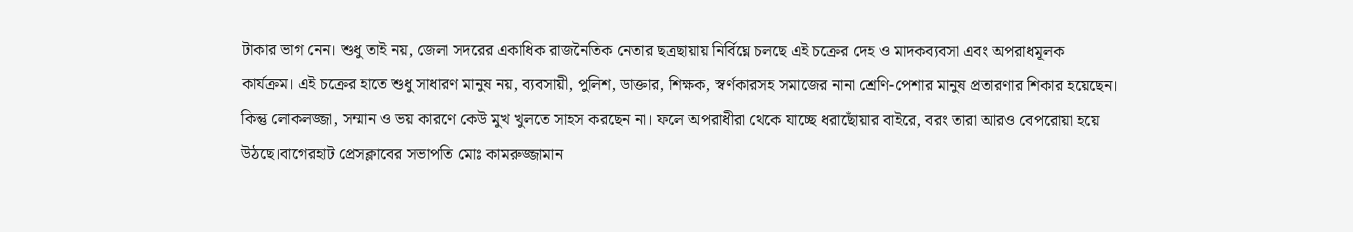টাকার ভাগ নেন। শুধু তাই নয়, জেলা সদরের একাধিক রাজনৈতিক নেতার ছত্রছায়ায় নির্বিঘ্নে চলছে এই চক্রের দেহ ও মাদকব্যবসা এবং অপরাধমূলক কার্যক্রম। এই চক্রের হাতে শুধু সাধারণ মানুষ নয়, ব্যবসায়ী, পুলিশ, ডাক্তার, শিক্ষক, স্বর্ণকারসহ সমাজের নানা শ্রেণি-পেশার মানুষ প্রতারণার শিকার হয়েছেন। কিন্তু লোকলজ্জা, সম্মান ও ভয় কারণে কেউ মুখ খুলতে সাহস করছেন না। ফলে অপরাধীরা থেকে যাচ্ছে ধরাছোঁয়ার বাইরে, বরং তারা আরও বেপরোয়া হয়ে উঠছে।বাগেরহাট প্রেসক্লাবের সভাপতি মোঃ কামরুজ্জামান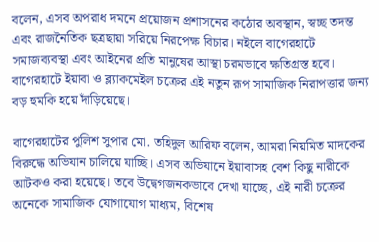বলেন, এসব অপরাধ দমনে প্রয়োজন প্রশাসনের কঠোর অবস্থান, স্বচ্ছ তদন্ত এবং রাজনৈতিক ছত্রছায়া সরিয়ে নিরপেক্ষ বিচার। নইলে বাগেরহাটে সমাজব্যবস্থা এবং আইনের প্রতি মানুষের আস্থা চরমভাবে ক্ষতিগ্রস্ত হবে। বাগেরহাটে ইয়াবা ও ব্ল্যাকমেইল চক্রের এই নতুন রূপ সামাজিক নিরাপত্তার জন্য বড় হুমকি হয়ে দাঁড়িয়েছে।

বাগেরহাটের পুলিশ সুপার মো. তহিদুল আরিফ বলেন, আমরা নিয়মিত মাদকের বিরুদ্ধে অভিযান চালিয়ে যাচ্ছি। এসব অভিযানে ইয়াবাসহ বেশ কিছু নারীকে আটকও করা হয়েছে। তবে উদ্বেগজনকভাবে দেখা যাচ্ছে, এই নারী চক্রের অনেকে সামাজিক যোগাযোগ মাধ্যম, বিশেষ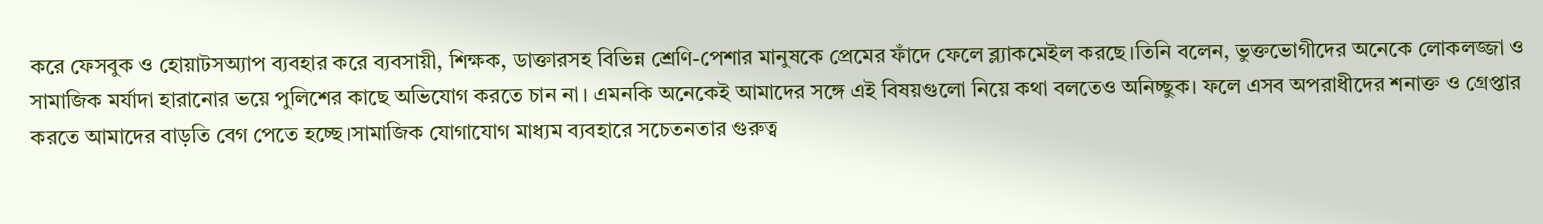করে ফেসবুক ও হোয়াটসঅ্যাপ ব্যবহার করে ব্যবসায়ী, শিক্ষক, ডাক্তারসহ বিভিন্ন শ্রেণি-পেশার মানুষকে প্রেমের ফাঁদে ফেলে ব্ল্যাকমেইল করছে।তিনি বলেন, ভুক্তভোগীদের অনেকে লোকলজ্জা ও সামাজিক মর্যাদা হারানোর ভয়ে পুলিশের কাছে অভিযোগ করতে চান না। এমনকি অনেকেই আমাদের সঙ্গে এই বিষয়গুলো নিয়ে কথা বলতেও অনিচ্ছুক। ফলে এসব অপরাধীদের শনাক্ত ও গ্রেপ্তার করতে আমাদের বাড়তি বেগ পেতে হচ্ছে।সামাজিক যোগাযোগ মাধ্যম ব্যবহারে সচেতনতার গুরুত্ব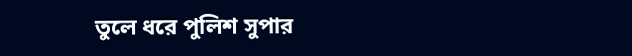তুলে ধরে পুলিশ সুপার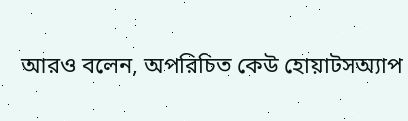আরও বলেন, অপরিচিত কেউ হোয়াটসঅ্যাপ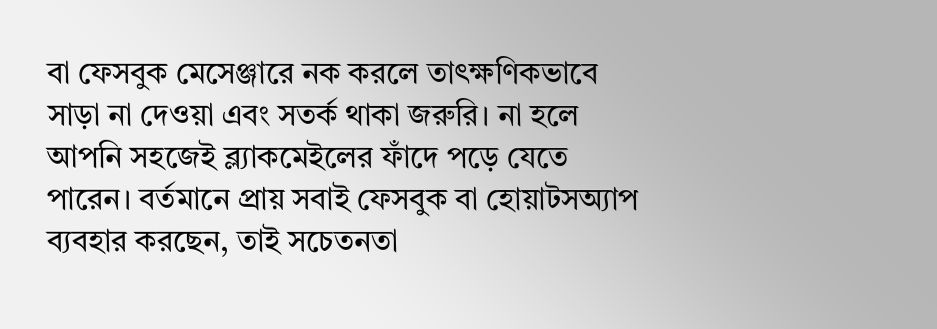বা ফেসবুক মেসেঞ্জারে নক করলে তাৎক্ষণিকভাবে সাড়া না দেওয়া এবং সতর্ক থাকা জরুরি। না হলে আপনি সহজেই ব্ল্যাকমেইলের ফাঁদে পড়ে যেতে পারেন। বর্তমানে প্রায় সবাই ফেসবুক বা হোয়াটসঅ্যাপ ব্যবহার করছেন, তাই সচেতনতা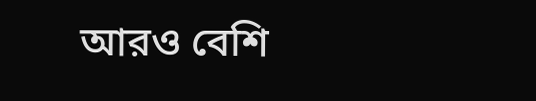আরও বেশি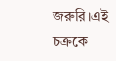জরুরি।এই চক্রকে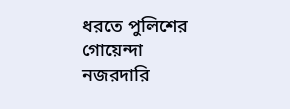ধরতে পুলিশের গোয়েন্দা নজরদারি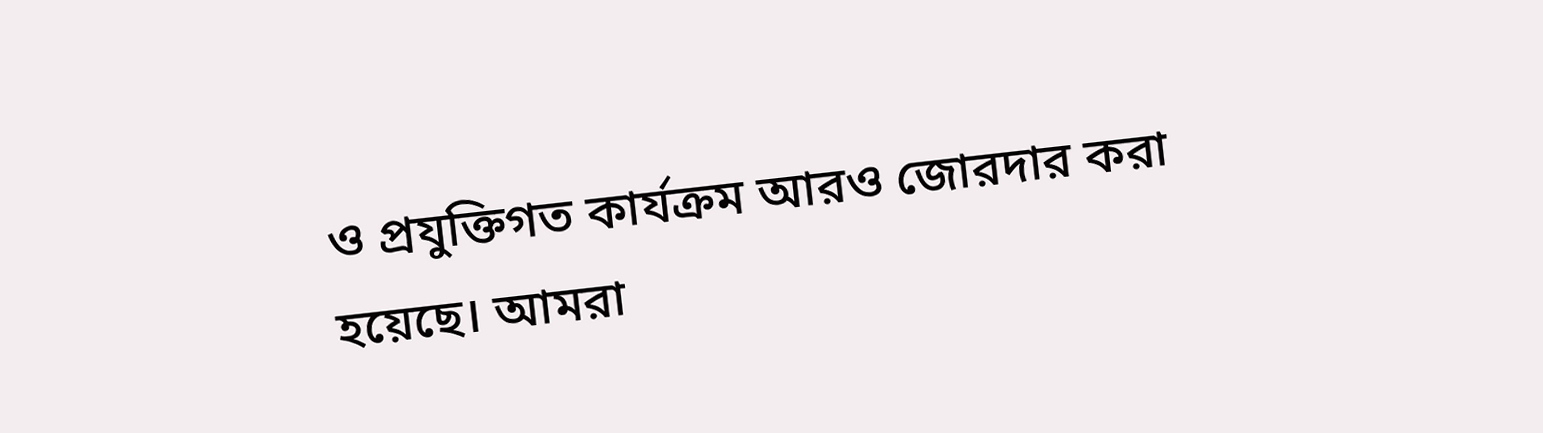ও প্রযুক্তিগত কার্যক্রম আরও জোরদার করা হয়েছে। আমরা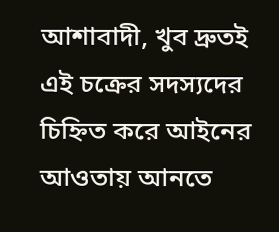আশাবাদী, খুব দ্রুতই এই চক্রের সদস্যদের চিহ্নিত করে আইনের আওতায় আনতে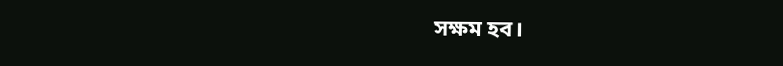সক্ষম হব।